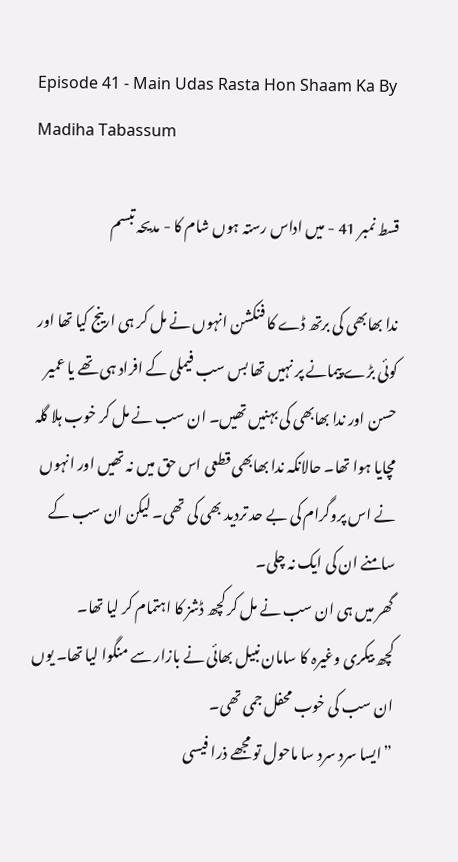Episode 41 - Main Udas Rasta Hon Shaam Ka By Madiha Tabassum

قسط نمبر 41 - میں اداس رستہ ہوں شام کا - مدیحہ تبسم

ندا بھابھی کی برتھ ڈے کا فنکشن انہوں نے مل کر ہی ارینج کیا تھا اور کوئی بڑے پیمانے پر نہیں تھا بس سب فیملی کے افراد ہی تھے یا عمیر حسن اور ندا بھابھی کی بہنیں تھیں۔ ان سب نے مل کر خوب ہلا گلہ مچایا ہوا تھا۔ حالانکہ ندا بھابھی قطعی اس حق میں نہ تھیں اور انہوں نے اس پروگرام کی بے حد تردید بھی کی تھی۔ لیکن ان سب کے سامنے ان کی ایک نہ چلی۔
گھر میں ہی ان سب نے مل کر کچھ ڈشز کا اہتمام کر لیا تھا۔
کچھ بیکری وغیرہ کا سامان نبیل بھائی نے بازار سے منگوا لیا تھا۔ یوں ان سب کی خوب محفل جمی تھی۔
”ایسا سرد سرد سا ماحول تو مجھے ذرا فیسی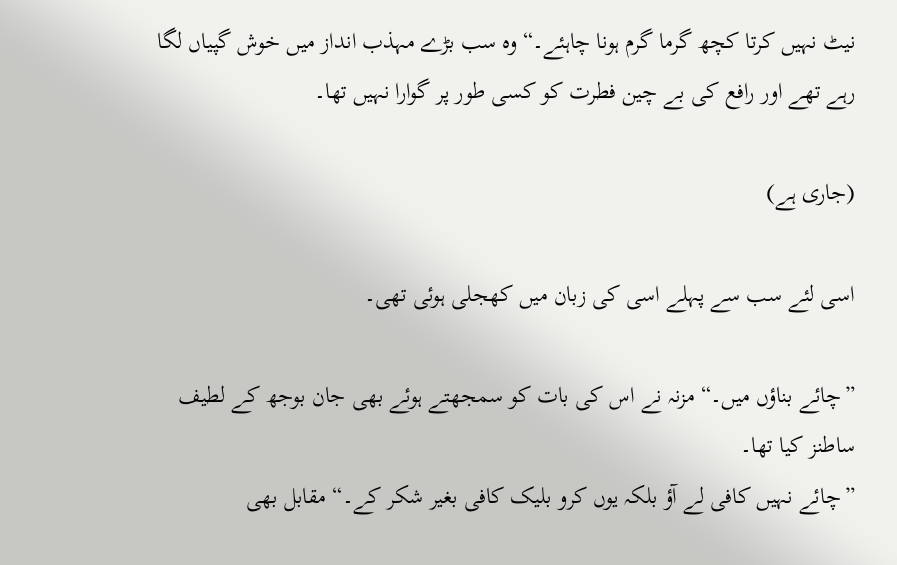نیٹ نہیں کرتا کچھ گرما گرم ہونا چاہئے۔“ وہ سب بڑے مہذب انداز میں خوش گپیاں لگا رہے تھے اور رافع کی بے چین فطرت کو کسی طور پر گوارا نہیں تھا۔

(جاری ہے)

اسی لئے سب سے پہلے اسی کی زبان میں کھجلی ہوئی تھی۔

”چائے بناؤں میں۔“ مزنہ نے اس کی بات کو سمجھتے ہوئے بھی جان بوجھ کے لطیف ساطنز کیا تھا۔
”چائے نہیں کافی لے آؤ بلکہ یوں کرو بلیک کافی بغیر شکر کے۔“ مقابل بھی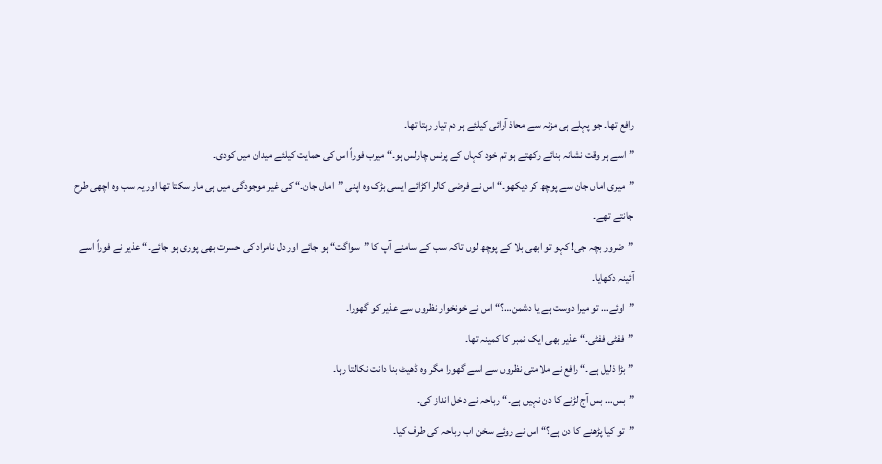رافع تھا۔ جو پہلے ہی مزنہ سے محاذ آرائی کیلئے ہر دم تیار رہتا تھا۔
”اسے ہر وقت نشانہ بنائے رکھتے ہو تم خود کہاں کے پرنس چارلس ہو۔“ میرب فوراً اس کی حمایت کیلئے میدان میں کودی۔
”میری اماں جان سے پوچھ کر دیکھو۔“ اس نے فرضی کالر اکڑائے ایسی بڑک وہ اپنی ”اماں جان۔“ کی غیر موجودگی میں ہی مار سکتا تھا اور یہ سب وہ اچھی طرح جانتے تھے۔
”ضرور بچہ جی! کہو تو ابھی بلا کے پوچھ لوں تاکہ سب کے سامنے آپ کا ”سواگت“ ہو جائے اور دل نامراد کی حسرت بھی پوری ہو جائے۔“ عذیر نے فوراً اسے آئینہ دکھایا۔
”اوئے… تو میرا دوست ہے یا دشمن…؟“ اس نے خونخوار نظروں سے عذیر کو گھورا۔
”ففٹی ففٹی۔“ عذیر بھی ایک نمبر کا کمینہ تھا۔
”بڑا ذلیل ہے۔“ رافع نے ملامتی نظروں سے اسے گھورا مگر وہ ڈھیٹ بنا دانت نکالتا رہا۔
”بس… بس آج لڑنے کا دن نہیں ہے۔“ رباحہ نے دخل انداز کی۔
”تو کیا پڑھنے کا دن ہے؟“ اس نے روئے سخن اب رباحہ کی طرف کیا۔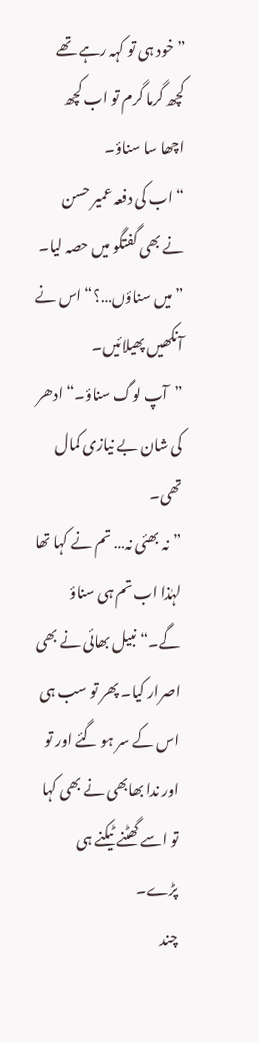”خود ہی تو کہہ رہے تھے کچھ گرما گرم تو اب کچھ اچھا سا سناؤ۔
“ اب کی دفعہ عمیر حسن نے بھی گفتگو میں حصہ لیا۔
”میں سناؤں…؟“ اس نے آنکھیں پھیلائیں۔
”آپ لوگ سناؤ۔“ ادھر کی شان بے نیازی کمال تھی۔
”نہ بھئی نہ… تم نے کہا تھا لہٰذا اب تم ہی سناؤ گے۔“ نبیل بھائی نے بھی اصرار کیا۔ پھر تو سب ہی اس کے سر ہو گئے اور تو اور ندا بھابھی نے بھی کہا تو اسے گھٹنے ٹیکنے ہی پڑے۔
چند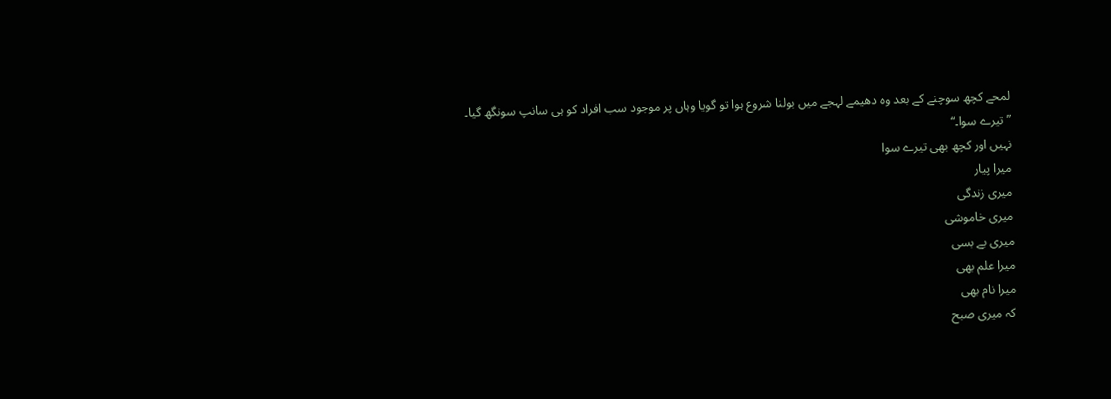لمحے کچھ سوچنے کے بعد وہ دھیمے لہجے میں بولنا شروع ہوا تو گویا وہاں پر موجود سب افراد کو ہی سانپ سونگھ گیا۔
”تیرے سوا۔“
نہیں اور کچھ بھی تیرے سوا
میرا پیار
میری زندگی
میری خاموشی
میری بے بسی
میرا علم بھی
میرا نام بھی
کہ میری صبح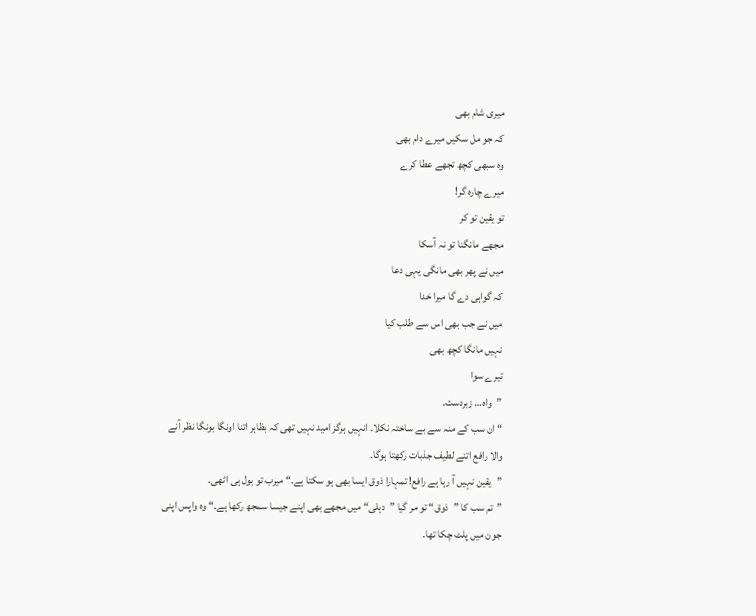میری شام بھی
کہ جو مل سکیں میرے دام بھی
وہ سبھی کچھ تجھے عطا کرے
میرے چارہ گر!
تو یقین تو کر
مجھے مانگنا تو نہ آسکا
میں نے پھر بھی مانگی یہی دعا
کہ گواہی دے گا میرا خدا
میں نے جب بھی اس سے طلب کیا
نہیں مانگا کچھ بھی
تیرے سوا
”واہ… زبردست۔
“ ان سب کے منہ سے بے ساختہ نکلا۔ انہیں ہرگز امید نہیں تھی کہ بظاہر اتنا اونگا بونگا نظر آنے والا رافع اتنے لطیف جذبات رکھتا ہوگا۔
”یقین نہیں آ رہا ہے رافع! تمہارا ذوق ایسا بھی ہو سکتا ہے۔“ میرب تو بول ہی اٹھی۔
”تم سب کا ”ذوق“ تو مر گیا ”دہلی“ میں مجھے بھی اپنے جیسا سمجھ رکھا ہے۔“ وہ واپس اپنی جون میں پلٹ چکا تھا۔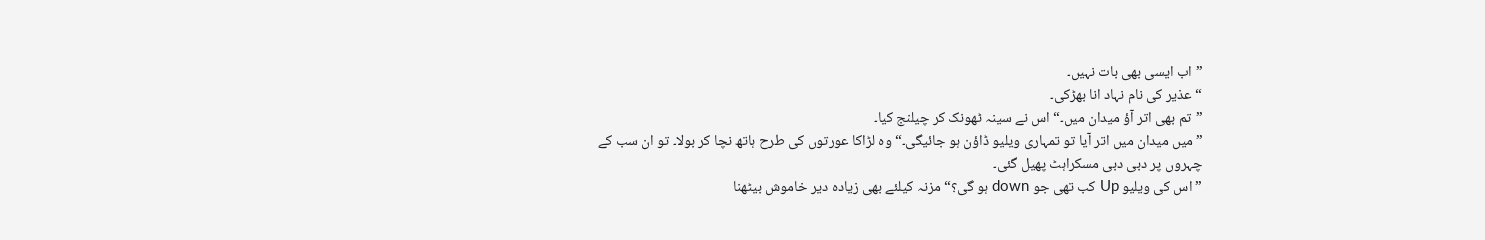”اب ایسی بھی بات نہیں۔
“ عذیر کی نام نہاد انا بھڑکی۔
”تم بھی اتر آؤ میدان میں۔“ اس نے سینہ ٹھونک کر چیلنج کیا۔
”میں میدان میں اتر آیا تو تمہاری ویلیو ڈاؤن ہو جائیگی۔“ وہ لڑاکا عورتوں کی طرح ہاتھ نچا کر بولا۔ تو ان سب کے چہروں پر دبی دبی مسکراہٹ پھیل گئی۔
”اس کی ویلیو Up کب تھی جو down ہو گی؟“ مزنہ کیلئے بھی زیادہ دیر خاموش بیٹھنا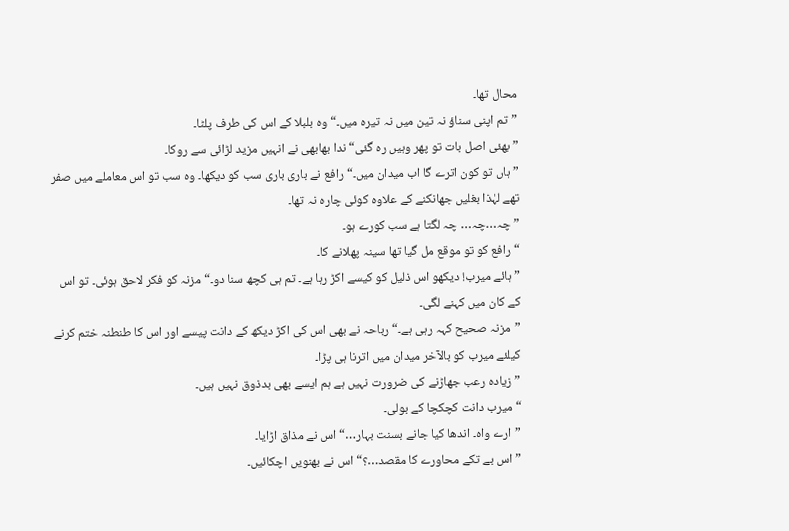محال تھا۔
”تم اپنی سناؤ نہ تین میں نہ تیرہ میں۔“ وہ بلبلا کے اس کی طرف پلٹا۔
”بھئی اصل بات تو پھر وہیں رہ گئی“ ندا بھابھی نے انہیں مزید لڑائی سے روکا۔
”ہاں تو کون اترے گا اب میدان میں۔“ رافع نے باری باری سب کو دیکھا۔ وہ سب تو اس معاملے میں صفر تھے لہٰذا بغلیں جھانکنے کے علاوہ کوئی چارہ نہ تھا۔
”چہ…چہ… چہ لگتا ہے سب کورے ہو۔
“ رافع کو تو موقع مل گیا تھا سینہ پھلانے کا۔
”ہائے میرب! دیکھو اس ذلیل کو کیسے اکڑ رہا ہے۔ تم ہی کچھ سنا دو۔“ مزنہ کو فکر لاحق ہوئی۔ تو اس کے کان میں کہنے لگی۔
”مزنہ صحیح کہہ رہی ہے۔“ رباحہ نے بھی اس کی اکڑ دیکھ کے دانت پیسے اور اس کا طنطنہ ختم کرنے کیلئے میرب کو بالآخر میدان میں اترنا ہی پڑا۔
”زیادہ رعب جھاڑنے کی ضرورت نہیں ہے ہم ایسے بھی بدذوق نہیں ہیں۔
“ میرب دانت کچکچا کے بولی۔
”ارے واہ۔ اندھا کیا جانے بسنت بہار…“ اس نے مذاق اڑایا۔
”اس بے تکے محاورے کا مقصد…؟“ اس نے بھنویں اچکائیں۔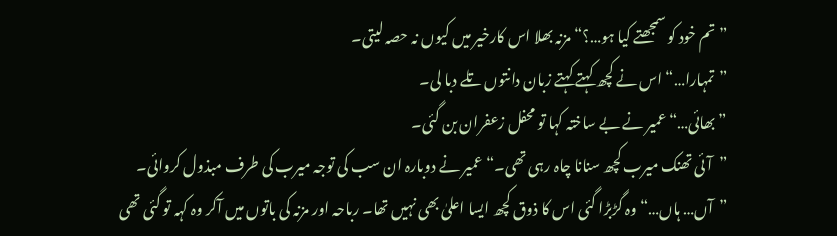”تم خود کو سمجھتے کیا ہو…؟“ مزنہ بھلا اس کارخیر میں کیوں نہ حصہ لیتی۔
”تمہارا…“ اس نے کچھ کہتے کہتے زبان دانتوں تلے دبا لی۔
”بھائی…“ عمیر نے بے ساختہ کہا تو محفل زعفران بن گئی۔
”آئی تھنک میرب کچھ سنانا چاہ رہی تھی۔“ عمیر نے دوبارہ ان سب کی توجہ میرب کی طرف مبذول کروائی۔
”آں… ہاں…“ وہ گڑبڑا گئی اس کا ذوق کچھ ایسا اعلیٰ بھی نہیں تھا۔ رباحہ اور مزنہ کی باتوں میں آکر وہ کہہ تو گئی تھی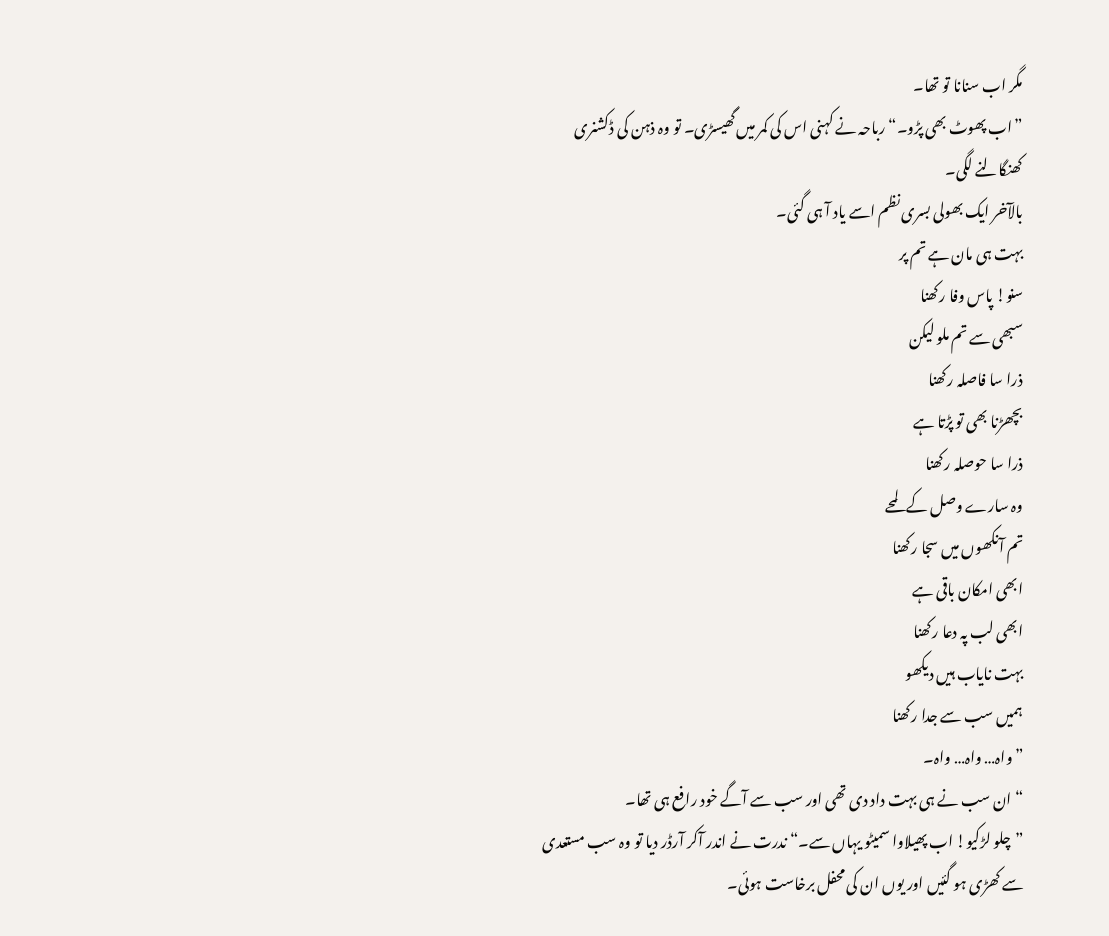مگر اب سنانا تو تھا۔
”اب پھوٹ بھی پڑو۔“ رباحہ نے کہنی اس کی کمر میں گھیسڑی۔ تو وہ ذہن کی ڈکشنری کھنگالنے لگی۔
بالآخر ایک بھولی بسری نظم اسے یاد آ ہی گئی۔
بہت ہی مان ہے تم پر
سنو! پاس وفا رکھنا
سبھی سے تم ملو لیکن
ذرا سا فاصلہ رکھنا
بچھڑنا بھی تو پڑتا ہے
ذرا سا حوصلہ رکھنا
وہ سارے وصل کے لمحے
تم آنکھوں میں سجا رکھنا
ابھی امکان باقی ہے
ابھی لب پہ دعا رکھنا
بہت نایاب ہیں دیکھو
ہمیں سب سے جدا رکھنا
”واہ… واہ… واہ۔
“ ان سب نے ہی بہت داد دی تھی اور سب سے آگے خود رافع ہی تھا۔
”چلو لڑکیو! اب پھیلاوا سمیٹو یہاں سے۔“ ندرت نے اندر آکر آرڈر دیا تو وہ سب مستعدی سے کھڑی ہو گئیں اور یوں ان کی محفل برخاست ہوئی۔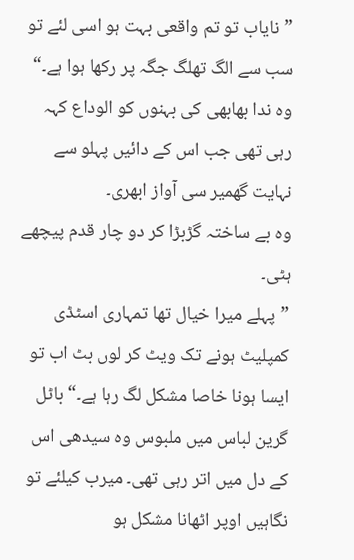”نایاب تو تم واقعی بہت ہو اسی لئے تو سب سے الگ تھلگ جگہ پر رکھا ہوا ہے۔“ وہ ندا بھابھی کی بہنوں کو الوداع کہہ رہی تھی جب اس کے دائیں پہلو سے نہایت گھمیر سی آواز ابھری۔
وہ بے ساختہ گڑبڑا کر دو چار قدم پیچھے ہٹی۔
”پہلے میرا خیال تھا تمہاری اسٹڈی کمپلیٹ ہونے تک ویٹ کر لوں بٹ اب تو ایسا ہونا خاصا مشکل لگ رہا ہے۔“ باٹل گرین لباس میں ملبوس وہ سیدھی اس کے دل میں اتر رہی تھی۔ میرب کیلئے تو نگاہیں اوپر اٹھانا مشکل ہو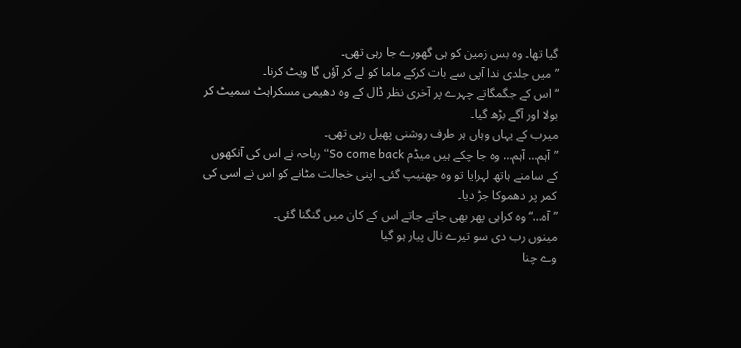گیا تھا۔ وہ بس زمین کو ہی گھورے جا رہی تھی۔
”میں جلدی ندا آپی سے بات کرکے ماما کو لے کر آؤں گا ویٹ کرنا۔
“ اس کے جگمگاتے چہرے پر آخری نظر ڈال کے وہ دھیمی مسکراہٹ سمیٹ کر بولا اور آگے بڑھ گیا۔
میرب کے یہاں وہاں ہر طرف روشنی پھیل رہی تھی۔
”آہم… آہم… وہ جا چکے ہیں میڈم So come back“ رباحہ نے اس کی آنکھوں کے سامنے ہاتھ لہرایا تو وہ جھنیپ گئی۔ اپنی خجالت مٹانے کو اس نے اسی کی کمر پر دھموکا جڑ دیا۔
”آہ…“ وہ کراہی پھر بھی جاتے جاتے اس کے کان میں گنگنا گئی۔
مینوں رب دی سو تیرے نال پیار ہو گیا
وے چنا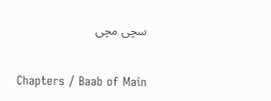سچی مچی

Chapters / Baab of Main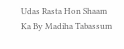Udas Rasta Hon Shaam Ka By Madiha Tabassum